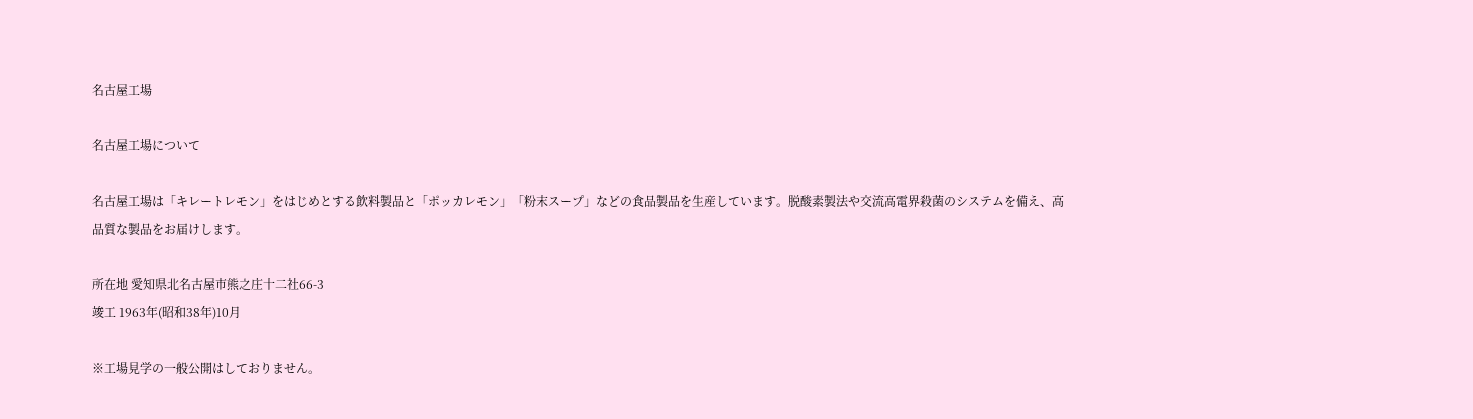名古屋工場

名古屋工場について

名古屋工場は「キレートレモン」をはじめとする飲料製品と「ポッカレモン」「粉末スープ」などの食品製品を生産しています。脱酸素製法や交流高電界殺菌のシステムを備え、高品質な製品をお届けします。

所在地 愛知県北名古屋市熊之庄十二社66-3
竣工 1963年(昭和38年)10月

※工場見学の一般公開はしておりません。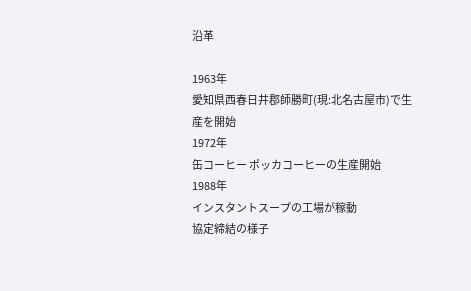沿革

1963年
愛知県西春日井郡師勝町(現:北名古屋市)で生産を開始
1972年
缶コーヒー ポッカコーヒーの生産開始
1988年
インスタントスープの工場が稼動
協定締結の様子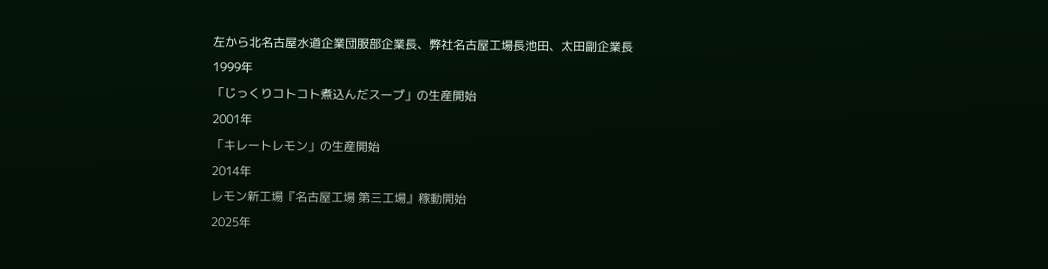左から北名古屋水道企業団服部企業長、弊社名古屋工場長池田、太田副企業長
1999年
「じっくりコトコト煮込んだスープ」の生産開始
2001年
「キレートレモン」の生産開始
2014年
レモン新工場『名古屋工場 第三工場』稼動開始
2025年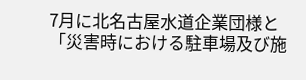7月に北名古屋水道企業団様と「災害時における駐車場及び施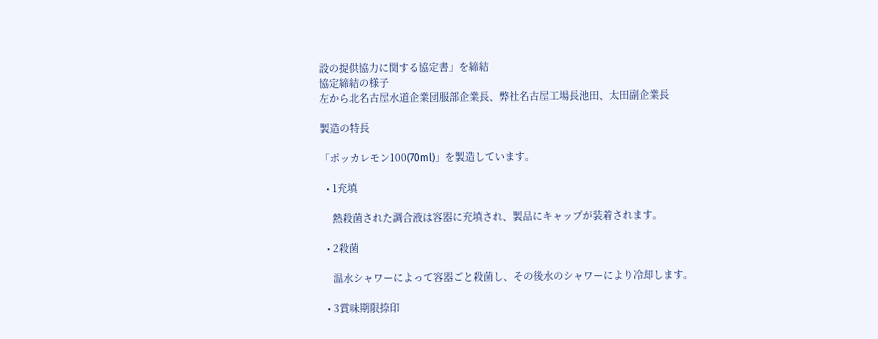設の提供協力に関する協定書」を締結
協定締結の様子
左から北名古屋水道企業団服部企業長、弊社名古屋工場長池田、太田副企業長

製造の特長

「ポッカレモン100(70ml)」を製造しています。

  • 1充填

    熱殺菌された調合液は容器に充填され、製品にキャップが装着されます。

  • 2殺菌

    温水シャワーによって容器ごと殺菌し、その後水のシャワーにより冷却します。

  • 3賞味期限捺印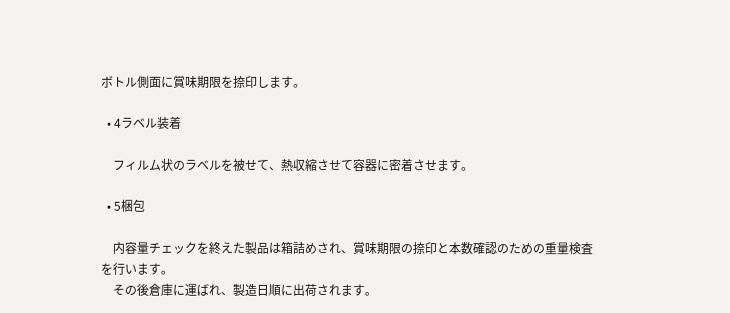ボトル側面に賞味期限を捺印します。

  • 4ラベル装着

    フィルム状のラベルを被せて、熱収縮させて容器に密着させます。

  • 5梱包

    内容量チェックを終えた製品は箱詰めされ、賞味期限の捺印と本数確認のための重量検査を行います。
    その後倉庫に運ばれ、製造日順に出荷されます。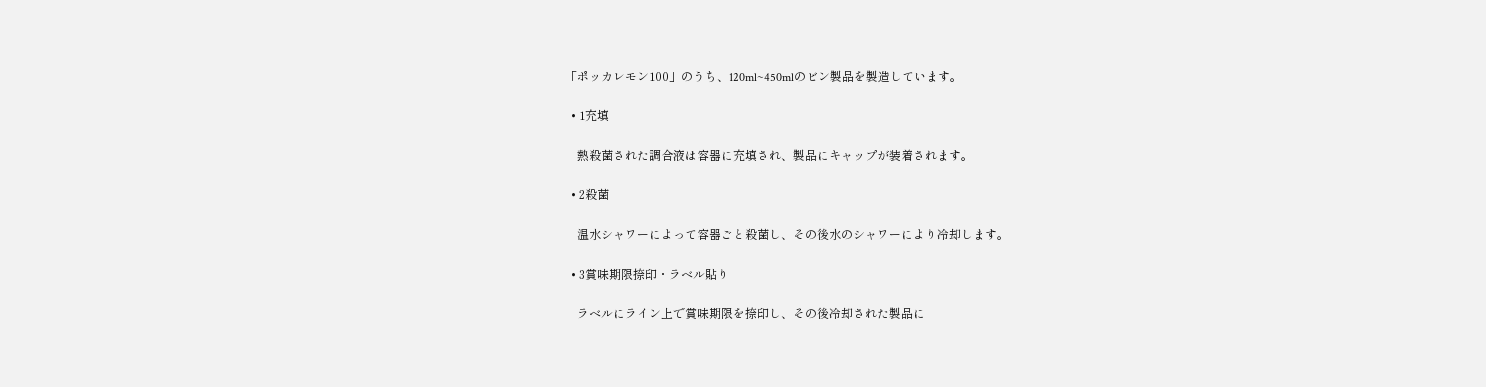「ポッカレモン100」のうち、120ml~450mlのビン製品を製造しています。

  • 1充填

    熱殺菌された調合液は容器に充填され、製品にキャップが装着されます。

  • 2殺菌

    温水シャワーによって容器ごと殺菌し、その後水のシャワーにより冷却します。

  • 3賞味期限捺印・ラベル貼り

    ラベルにライン上で賞味期限を捺印し、その後冷却された製品に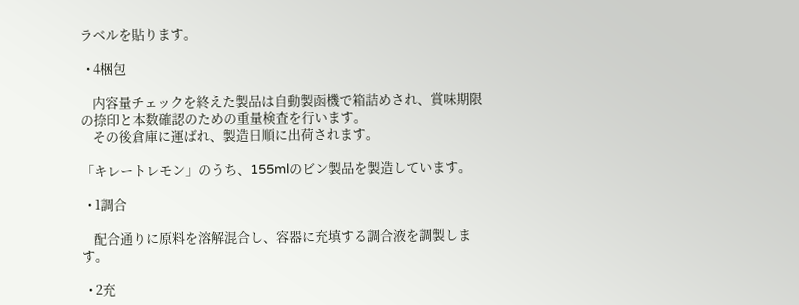ラベルを貼ります。

  • 4梱包

    内容量チェックを終えた製品は自動製函機で箱詰めされ、賞味期限の捺印と本数確認のための重量検査を行います。
    その後倉庫に運ばれ、製造日順に出荷されます。

「キレートレモン」のうち、155mlのビン製品を製造しています。

  • 1調合

    配合通りに原料を溶解混合し、容器に充填する調合液を調製します。

  • 2充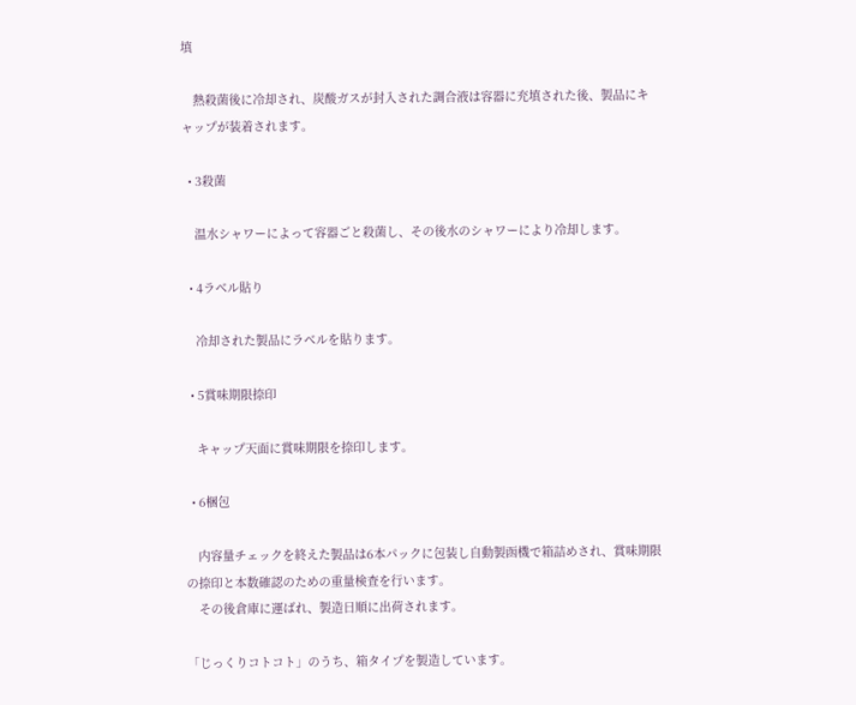填

    熱殺菌後に冷却され、炭酸ガスが封入された調合液は容器に充填された後、製品にキャップが装着されます。

  • 3殺菌

    温水シャワーによって容器ごと殺菌し、その後水のシャワーにより冷却します。

  • 4ラベル貼り

    冷却された製品にラベルを貼ります。

  • 5賞味期限捺印

    キャップ天面に賞味期限を捺印します。

  • 6梱包

    内容量チェックを終えた製品は6本パックに包装し自動製函機で箱詰めされ、賞味期限の捺印と本数確認のための重量検査を行います。
    その後倉庫に運ばれ、製造日順に出荷されます。

「じっくりコトコト」のうち、箱タイプを製造しています。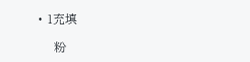• 1充填

    粉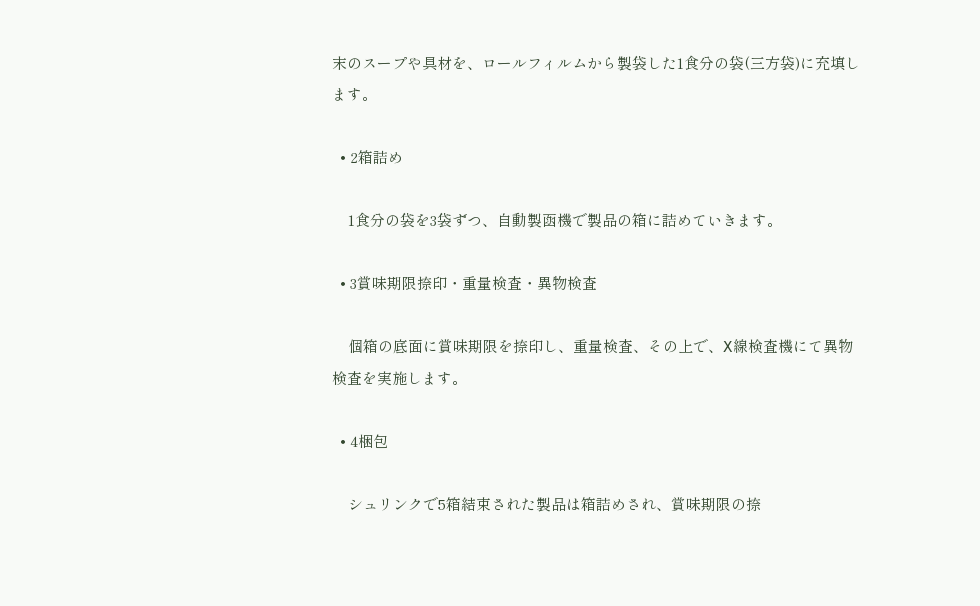末のスープや具材を、ロールフィルムから製袋した1食分の袋(三方袋)に充填します。

  • 2箱詰め

    1食分の袋を3袋ずつ、自動製函機で製品の箱に詰めていきます。

  • 3賞味期限捺印・重量検査・異物検査

    個箱の底面に賞味期限を捺印し、重量検査、その上で、X線検査機にて異物検査を実施します。

  • 4梱包

    シュリンクで5箱結束された製品は箱詰めされ、賞味期限の捺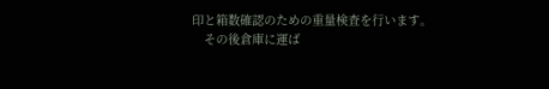印と箱数確認のための重量検査を行います。
    その後倉庫に運ば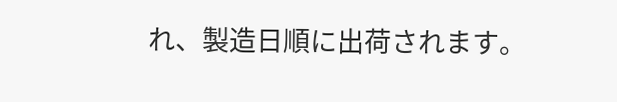れ、製造日順に出荷されます。